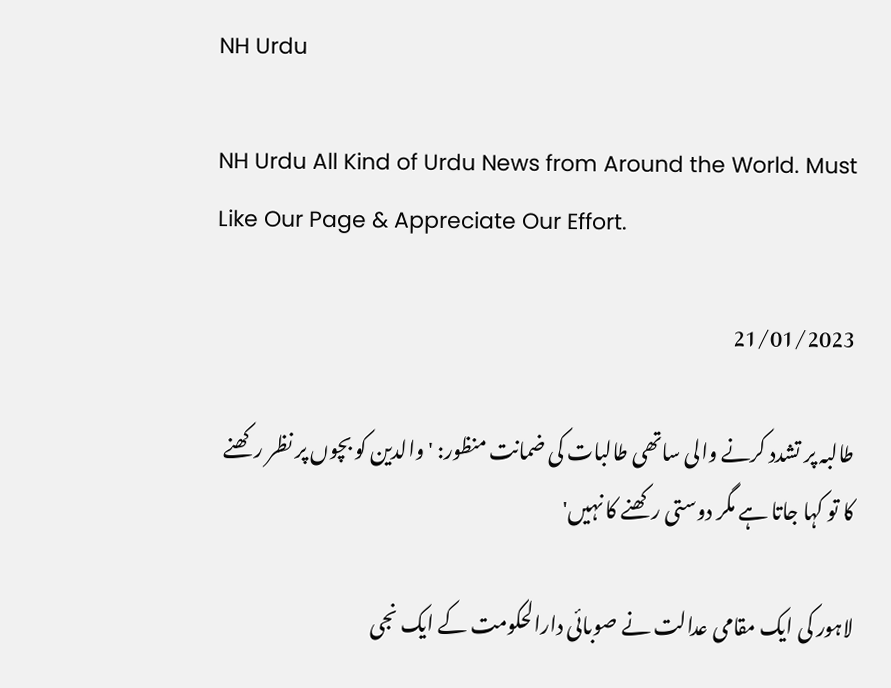NH Urdu

NH Urdu All Kind of Urdu News from Around the World. Must Like Our Page & Appreciate Our Effort.

21/01/2023

طالبہ پر تشدد کرنے والی ساتھی طالبات کی ضمانت منظور: 'والدین کو بچوں پر نظر رکھنے کا تو کہا جاتا ہے مگر دوستی رکھنے کا نہیں'

لاہور کی ایک مقامی عدالت نے صوبائی دارالحکومت کے ایک نجی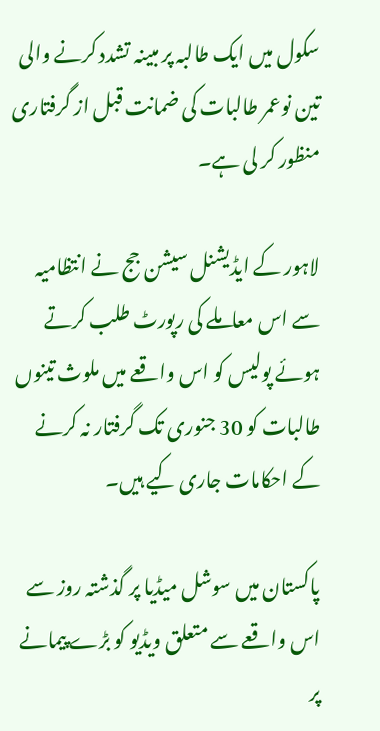سکول میں ایک طالبہ پر مبینہ تشدد کرنے والی تین نوعمر طالبات کی ضمانت قبل از گرفتاری منظور کر لی ہے۔

لاہور کے ایڈیشنل سیشن جج نے انتظامیہ سے اس معاملے کی رپورٹ طلب کرتے ہوئے پولیس کو اس واقعے میں ملوث تینوں طالبات کو 30 جنوری تک گرفتار نہ کرنے کے احکامات جاری کیے ہیں۔

پاکستان میں سوشل میڈیا پر گذشتہ روز سے اس واقعے سے متعلق ویڈیو کو بڑے پیمانے پر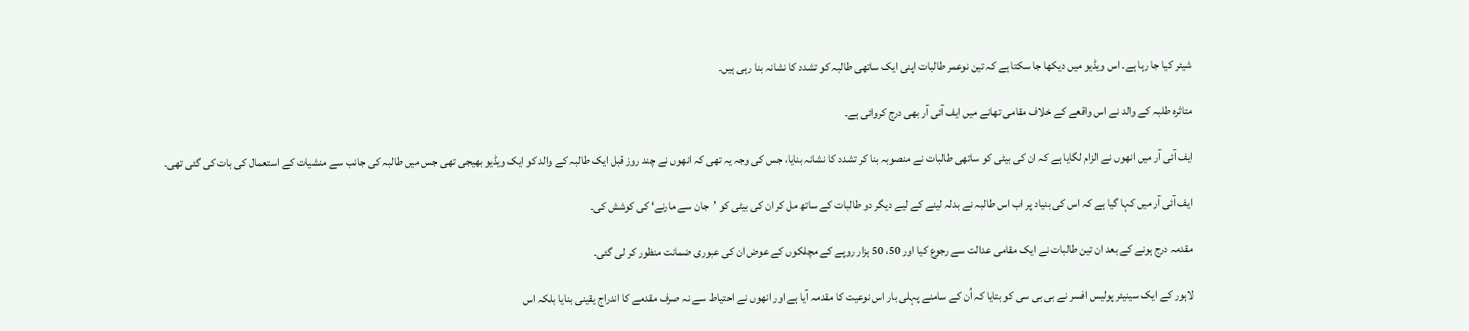شیئر کیا جا رہا ہے۔ اس ویڈیو میں دیکھا جا سکتا ہے کہ تین نوعمر طالبات اپنی ایک ساتھی طالبہ کو تشدد کا نشانہ بنا رہی ہیں۔

متاثرہ طلبہ کے والد نے اس واقعے کے خلاف مقامی تھانے میں ایف آئی آر بھی درج کروائی ہے۔

ایف آئی آر میں انھوں نے الزام لگایا ہے کہ ان کی بیٹی کو ساتھی طالبات نے منصوبہ بنا کر تشدد کا نشانہ بنایا، جس کی وجہ یہ تھی کہ انھوں نے چند روز قبل ایک طالبہ کے والد کو ایک ویڈیو بھیجی تھی جس میں طالبہ کی جانب سے منشیات کے استعمال کی بات کی گئی تھی۔

ایف آئی آر میں کہا گیا ہے کہ اس کی بنیاد پر اب اس طالبہ نے بدلہ لینے کے لیے دیگر دو طالبات کے ساتھ مل کر ان کی بیٹی کو ’جان سے مارنے‘ کی کوشش کی۔

مقدمہ درج ہونے کے بعد ان تین طالبات نے ایک مقامی عدالت سے رجوع کیا اور 50، 50 ہزار روپے کے مچلکوں کے عوض ان کی عبوری ضمانت منظور کر لی گئی۔

لاہور کے ایک سینیئر پولیس افسر نے بی بی سی کو بتایا کہ اُن کے سامنے پہلی بار اس نوعیت کا مقدمہ آیا ہے اور انھوں نے احتیاط سے نہ صرف مقدمے کا اندراج یقینی بنایا بلکہ اس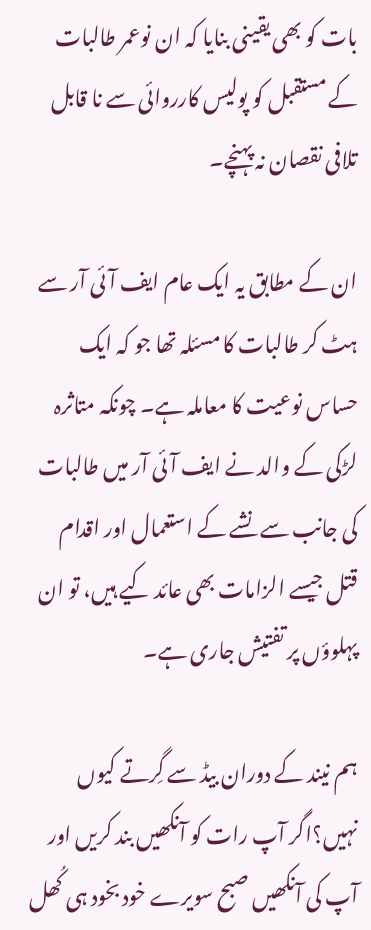بات کو بھی یقینی بنایا کہ ان نوعمر طالبات کے مستقبل کو پولیس کارروائی سے نا قابل تلافی نقصان نہ پہنچے۔

ان کے مطابق یہ ایک عام ایف آئی آر سے ہٹ کر طالبات کا مسئلہ تھا جو کہ ایک حساس نوعیت کا معاملہ ہے۔ چونکہ متاثرہ لڑکی کے والد نے ایف آئی آر میں طالبات کی جانب سے نشے کے استعمال اور اقدام قتل جیسے الزامات بھی عائد کیے ہیں، تو ان پہلوؤں پر تفتیش جاری ہے۔

ہم نیند کے دوران بیڈ سے گِرتے کیوں نہیں؟اگر آپ رات کو آنکھیں بند کریں اور آپ کی آنکھیں صبح سویرے خود بخود ہی کُھل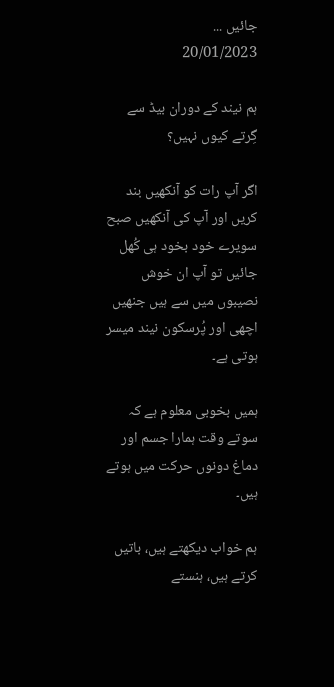جائیں ...
20/01/2023

ہم نیند کے دوران بیڈ سے گِرتے کیوں نہیں؟

اگر آپ رات کو آنکھیں بند کریں اور آپ کی آنکھیں صبح سویرے خود بخود ہی کُھل جائیں تو آپ ان خوش نصیبوں میں سے ہیں جنھیں اچھی اور پُرسکون نیند میسر ہوتی ہے۔

ہمیں بخوبی معلوم ہے کہ سوتے وقت ہمارا جسم اور دماغ دونوں حرکت میں ہوتے ہیں۔

ہم خواب دیکھتے ہیں، باتیں کرتے ہیں، ہنستے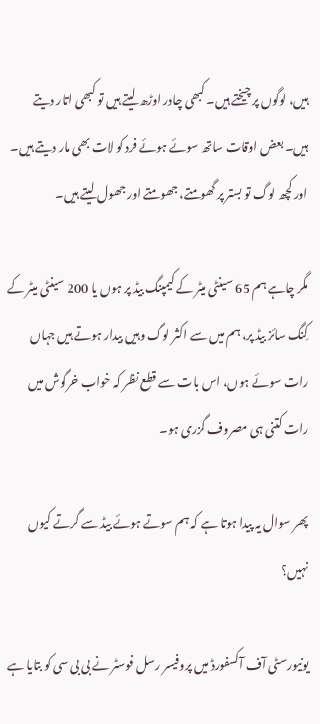ہیں، لوگوں پر چیختے ہیں۔ کبھی چادر اوڑھ لیتے ہیں تو کبھی اتار دیتے ہیں۔ بعض اوقات ساتھ سوئے ہوئے فرد کو لات بھی مار دیتے ہیں۔ اور کچھ لوگ تو بستر پر گھومتے، جھومتے اور جھول لیتے ہیں۔

مگر چاہے ہم 65 سینٹی میٹر کے کیمپنگ بیڈ پر ہوں یا 200 سینٹی میٹر کے کِنگ سائز بیڈ پر، ہم میں سے اکثر لوگ وہیں بیدار ہوتے ہیں جہاں رات سوئے ہوں، اس بات سے قطع نظر کہ خواب خرگوش میں رات کتنی ہی مصروف گزری ہو۔

پھر سوال یہ پیدا ہوتا ہے کہ ہم سوتے ہوئے بیڈ سے گرتے کیوں نہیں؟

یونیورسٹی آف آکسفورڈ میں پروفیسر رسل فوسٹر نے بی بی سی کو بتایا ہے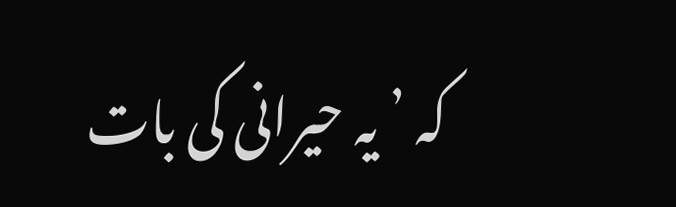کہ ’یہ حیرانی کی بات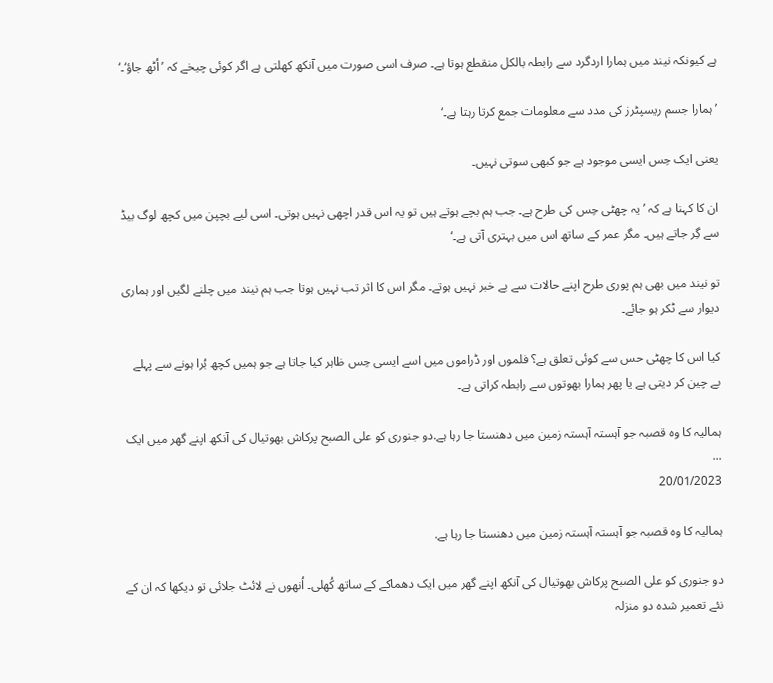ہے کیونکہ نیند میں ہمارا اردگرد سے رابطہ بالکل منقطع ہوتا ہے۔ صرف اسی صورت میں آنکھ کھلتی ہے اگر کوئی چیخے کہ ’اُٹھ جاؤ‘۔‘

’ہمارا جسم ریسپٹرز کی مدد سے معلومات جمع کرتا رہتا ہے۔‘

یعنی ایک حِس ایسی موجود ہے جو کبھی سوتی نہیں۔

ان کا کہنا ہے کہ ’یہ چھٹی حِس کی طرح ہے۔ جب ہم بچے ہوتے ہیں تو یہ اس قدر اچھی نہیں ہوتی۔ اسی لیے بچپن میں کچھ لوگ بیڈ سے گِر جاتے ہیں۔ مگر عمر کے ساتھ اس میں بہتری آتی ہے۔‘

تو نیند میں بھی ہم پوری طرح اپنے حالات سے بے خبر نہیں ہوتے۔ مگر اس کا اثر تب نہیں ہوتا جب ہم نیند میں چلنے لگیں اور ہماری دیوار سے ٹکر ہو جائے۔

کیا اس کا چھٹی حس سے کوئی تعلق ہے؟ فلموں اور ڈراموں میں اسے ایسی حِس ظاہر کیا جاتا ہے جو ہمیں کچھ بُرا ہونے سے پہلے بے چین کر دیتی ہے یا پھر ہمارا بھوتوں سے رابطہ کراتی ہے۔

ہمالیہ کا وہ قصبہ جو آہستہ آہستہ زمین میں دھنستا جا رہا ہے.دو جنوری کو علی الصبح پرکاش بھوتیال کی آنکھ اپنے گھر میں ایک ...
20/01/2023

ہمالیہ کا وہ قصبہ جو آہستہ آہستہ زمین میں دھنستا جا رہا ہے.

دو جنوری کو علی الصبح پرکاش بھوتیال کی آنکھ اپنے گھر میں ایک دھماکے کے ساتھ کُھلی۔ اُنھوں نے لائٹ جلائی تو دیکھا کہ ان کے نئے تعمیر شدہ دو منزلہ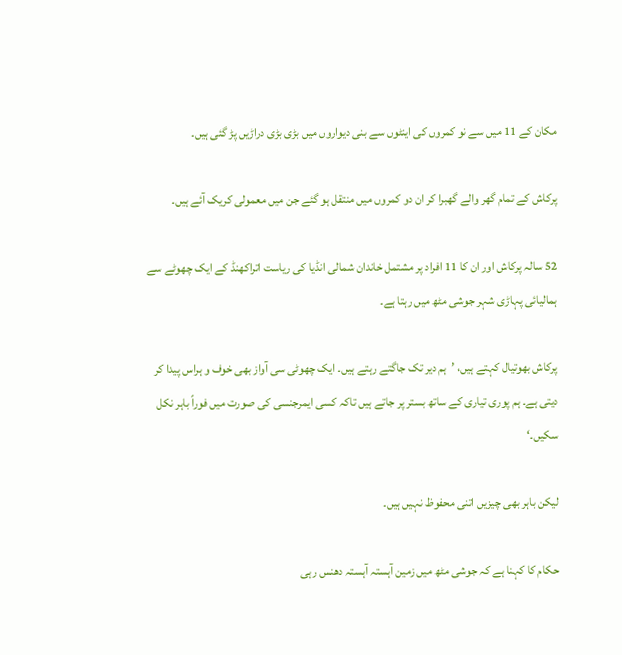مکان کے 11 میں سے نو کمروں کی اینٹوں سے بنی دیواروں میں بڑی بڑی دراڑیں پڑ گئی ہیں۔

پرکاش کے تمام گھر والے گھبرا کر ان دو کمروں میں منتقل ہو گئے جن میں معمولی کریک آئے ہیں۔

52 سالہ پرکاش اور ان کا 11 افراد پر مشتمل خاندان شمالی انڈیا کی ریاست اتراکھنڈ کے ایک چھوٹے سے ہمالیائی پہاڑی شہر جوشی مٹھ میں رہتا ہے۔

پرکاش بھوتیال کہتے ہیں، ’ہم دیر تک جاگتے رہتے ہیں۔ ایک چھوٹی سی آواز بھی خوف و ہراس پیدا کر دیتی ہے۔ ہم پوری تیاری کے ساتھ بستر پر جاتے ہیں تاکہ کسی ایمرجنسی کی صورت میں فوراً باہر نکل سکیں۔‘

لیکن باہر بھی چیزیں اتنی محفوظ نہیں ہیں۔

حکام کا کہنا ہے کہ جوشی مٹھ میں زمین آہستہ آہستہ دھنس رہی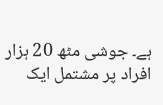ہے۔ جوشی مٹھ 20 ہزار افراد پر مشتمل ایک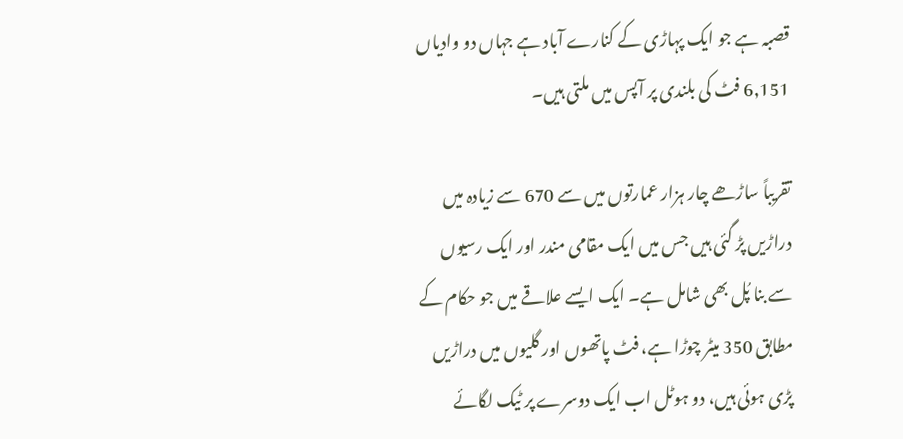قصبہ ہے جو ایک پہاڑی کے کنارے آباد ہے جہاں دو وادیاں 6,151 فٹ کی بلندی پر آپس میں ملتی ہیں۔

تقریباً ساڑھے چار ہزار عمارتوں میں سے 670 سے زیادہ میں دراڑیں پڑ گئی ہیں جس میں ایک مقامی مندر اور ایک رسیوں سے بنا پُل بھی شامل ہے۔ ایک ایسے علاقے میں جو حکام کے مطابق 350 میٹر چوڑا ہے، فٹ پاتھوں اور گلیوں میں دراڑیں پڑی ہوئی ہیں، دو ہوٹل اب ایک دوسرے پر ٹیک لگائے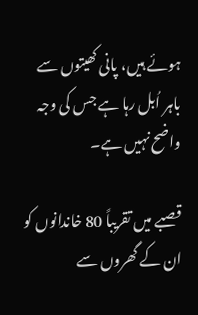ہوئے ہیں، پانی کھیتوں سے باہر اُبل رہا ہے جس کی وجہ واضح نہیں ہے۔

قصبے میں تقریباً 80 خاندانوں کو ان کے گھروں سے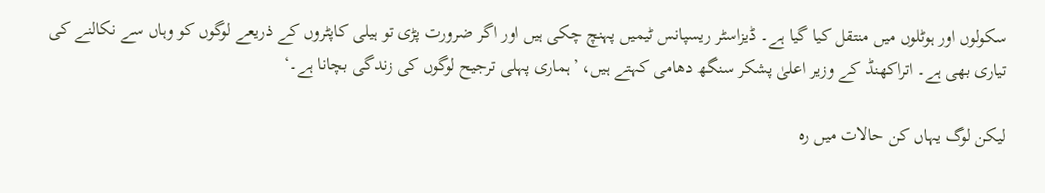سکولوں اور ہوٹلوں میں منتقل کیا گیا ہے۔ ڈیزاسٹر ریسپانس ٹیمیں پہنچ چکی ہیں اور اگر ضرورت پڑی تو ہیلی کاپٹروں کے ذریعے لوگوں کو وہاں سے نکالنے کی تیاری بھی ہے۔ اتراکھنڈ کے وزیر اعلیٰ پشکر سنگھ دھامی کہتے ہیں، ’ہماری پہلی ترجیح لوگوں کی زندگی بچانا ہے۔‘

لیکن لوگ یہاں کن حالات میں رہ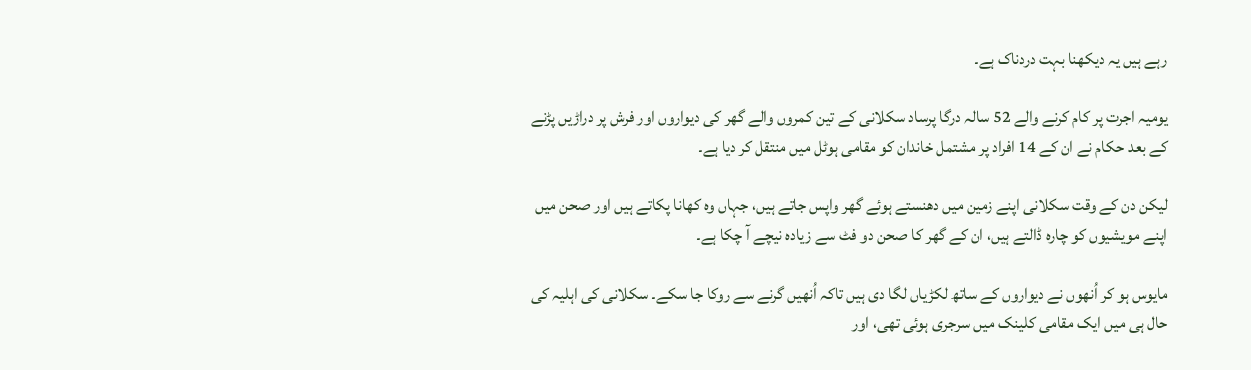رہے ہیں یہ دیکھنا بہت دردناک ہے۔

یومیہ اجرت پر کام کرنے والے 52 سالہ درگا پرساد سکلانی کے تین کمروں والے گھر کی دیواروں اور فرش پر دراڑیں پڑنے کے بعد حکام نے ان کے 14 افراد پر مشتمل خاندان کو مقامی ہوٹل میں منتقل کر دیا ہے۔

لیکن دن کے وقت سکلانی اپنے زمین میں دھنستے ہوئے گھر واپس جاتے ہیں، جہاں وہ کھانا پکاتے ہیں اور صحن میں اپنے مویشیوں کو چارہ ڈالتے ہیں، ان کے گھر کا صحن دو فٹ سے زیادہ نیچے آ چکا ہے۔

مایوس ہو کر اُنھوں نے دیواروں کے ساتھ لکڑیاں لگا دی ہیں تاکہ اُنھیں گرنے سے روکا جا سکے۔ سکلانی کی اہلیہ کی حال ہی میں ایک مقامی کلینک میں سرجری ہوئی تھی، اور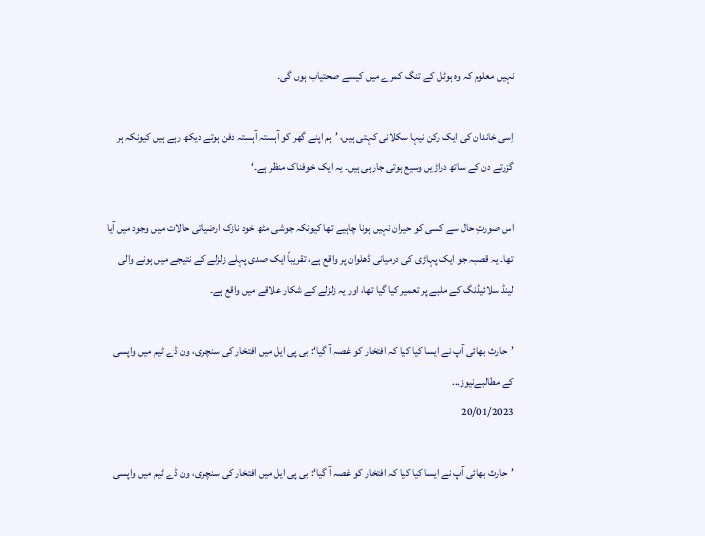نہیں معلوم کہ وہ ہوٹل کے تنگ کمرے میں کیسے صحتیاب ہوں گی۔

اِسی خاندان کی ایک رکن نیہا سکلانی کہتی ہیں، ’ہم اپنے گھر کو آہستہ آہستہ دفن ہوتے دیکھ رہے ہیں کیونکہ ہر گزرتے دن کے ساتھ دراڑیں وسیع ہوتی جارہی ہیں۔ یہ ایک خوفناک منظر ہے۔‘

اس صورتِ حال سے کسی کو حیران نہیں ہونا چاہیے تھا کیونکہ جوشی مٹھ خود نازک ارضیاتی حالات میں وجود میں آیا تھا۔ یہ قصبہ جو ایک پہاڑی کی درمیانی ڈھلوان پر واقع ہے، تقریباً ایک صدی پہلے زلزلے کے نتیجے میں ہونے والی لینڈ سلائیڈنگ کے ملبے پر تعمیر کیا گیا تھا، اور یہ زلزلے کے شکار علاقے میں واقع ہے۔

’حارث بھائی آپ نے ایسا کیا کیا کہ افتخار کو غصہ آ گیا‘: بی پی ایل میں افتخار کی سنچری، ون ڈے ٹیم میں واپسی کے مطالبےنیوز...
20/01/2023

’حارث بھائی آپ نے ایسا کیا کیا کہ افتخار کو غصہ آ گیا‘: بی پی ایل میں افتخار کی سنچری، ون ڈے ٹیم میں واپسی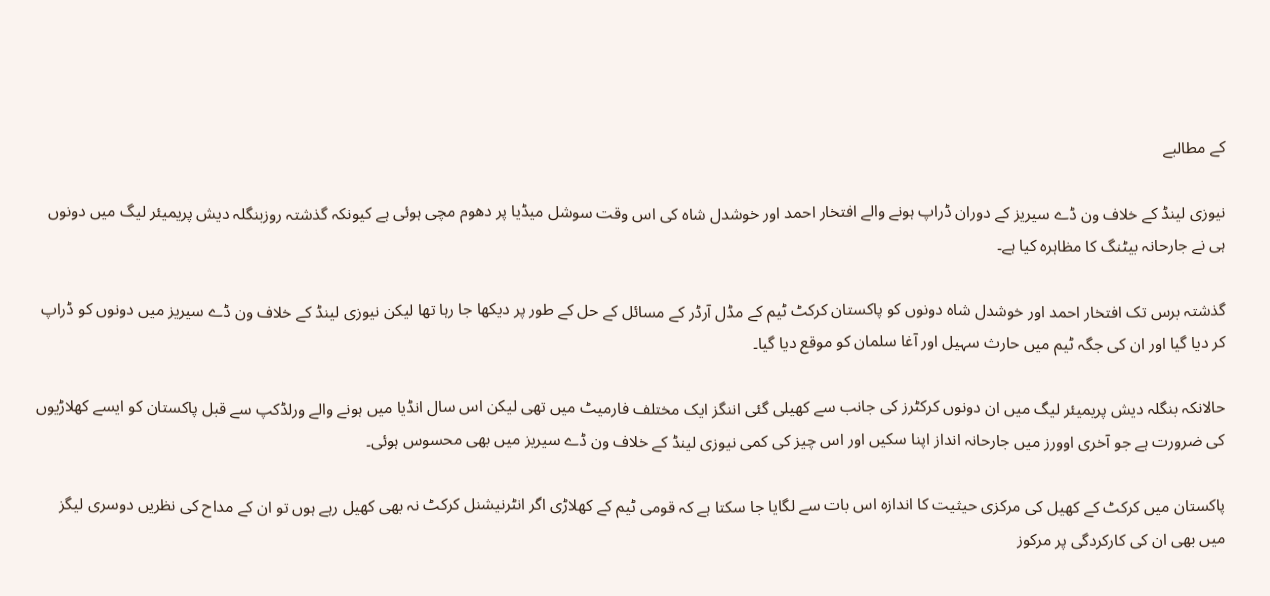کے مطالبے

نیوزی لینڈ کے خلاف ون ڈے سیریز کے دوران ڈراپ ہونے والے افتخار احمد اور خوشدل شاہ کی اس وقت سوشل میڈیا پر دھوم مچی ہوئی ہے کیونکہ گذشتہ روزبنگلہ دیش پریمیئر لیگ میں دونوں ہی نے جارحانہ بیٹنگ کا مظاہرہ کیا ہے۔

گذشتہ برس تک افتخار احمد اور خوشدل شاہ دونوں کو پاکستان کرکٹ ٹیم کے مڈل آرڈر کے مسائل کے حل کے طور پر دیکھا جا رہا تھا لیکن نیوزی لینڈ کے خلاف ون ڈے سیریز میں دونوں کو ڈراپ کر دیا گیا اور ان کی جگہ ٹیم میں حارث سہیل اور آغا سلمان کو موقع دیا گیا۔

حالانکہ بنگلہ دیش پریمیئر لیگ میں ان دونوں کرکٹرز کی جانب سے کھیلی گئی اننگز ایک مختلف فارمیٹ میں تھی لیکن اس سال انڈیا میں ہونے والے ورلڈکپ سے قبل پاکستان کو ایسے کھلاڑیوں کی ضرورت ہے جو آخری اوورز میں جارحانہ انداز اپنا سکیں اور اس چیز کی کمی نیوزی لینڈ کے خلاف ون ڈے سیریز میں بھی محسوس ہوئی۔

پاکستان میں کرکٹ کے کھیل کی مرکزی حیثیت کا اندازہ اس بات سے لگایا جا سکتا ہے کہ قومی ٹیم کے کھلاڑی اگر انٹرنیشنل کرکٹ نہ بھی کھیل رہے ہوں تو ان کے مداح کی نظریں دوسری لیگز میں بھی ان کی کارکردگی پر مرکوز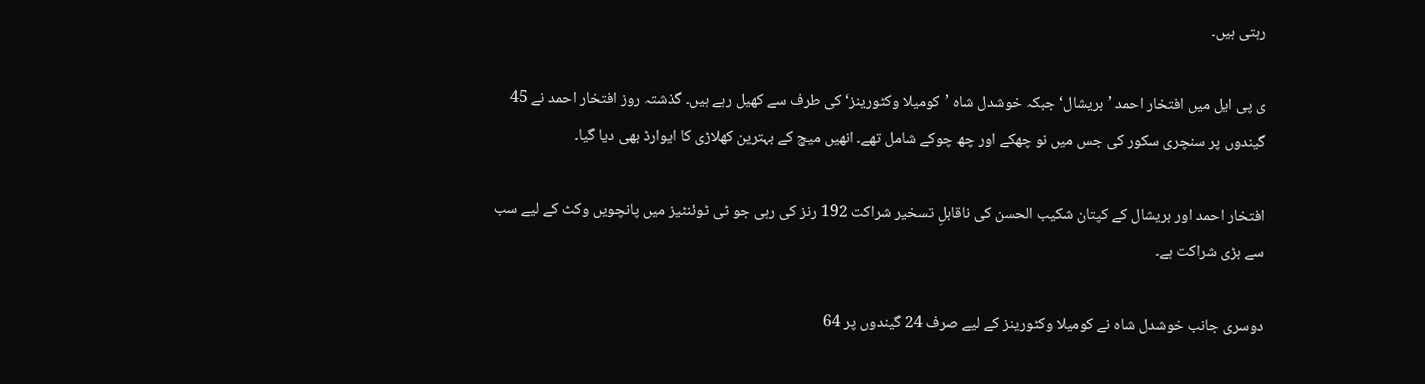رہتی ہیں۔

ی پی ایل میں افتخار احمد ’بریشال‘ جبکہ خوشدل شاہ ’کومیلا وکٹورینز‘ کی طرف سے کھیل رہے ہیں۔ گذشتہ روز افتخار احمد نے 45 گیندوں پر سنچری سکور کی جس میں نو چھکے اور چھ چوکے شامل تھے۔ انھیں میچ کے بہترین کھلاڑی کا ایوارڈ بھی دیا گیا۔

افتخار احمد اور بریشال کے کپتان شکیب الحسن کی ناقابلِ تسخیر شراکت 192 رنز کی رہی جو ٹی ٹوئنٹیز میں پانچویں وکٹ کے لیے سب سے بڑی شراکت ہے۔

دوسری جانب خوشدل شاہ نے کومیلا وکٹورینز کے لیے صرف 24 گیندوں پر 64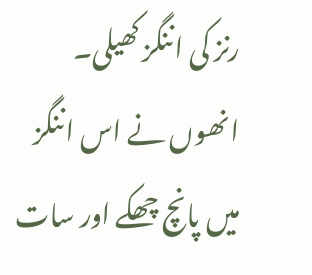رنز کی اننگز کھیلی۔ انھوں نے اس اننگز میں پانچ چھکے اور سات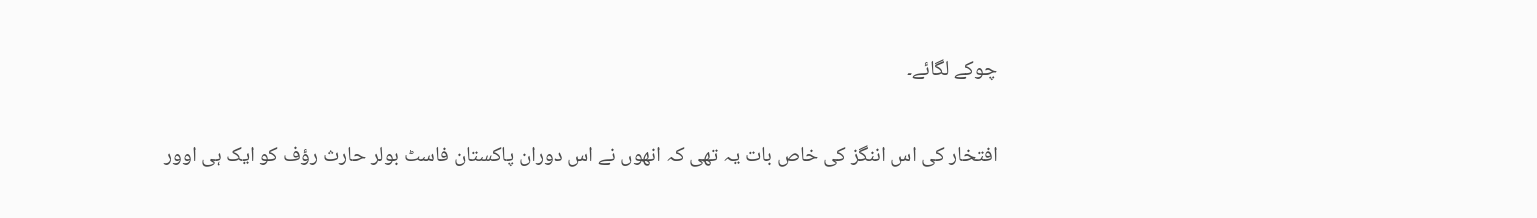چوکے لگائے۔

افتخار کی اس اننگز کی خاص بات یہ تھی کہ انھوں نے اس دوران پاکستان فاسٹ بولر حارث رؤف کو ایک ہی اوور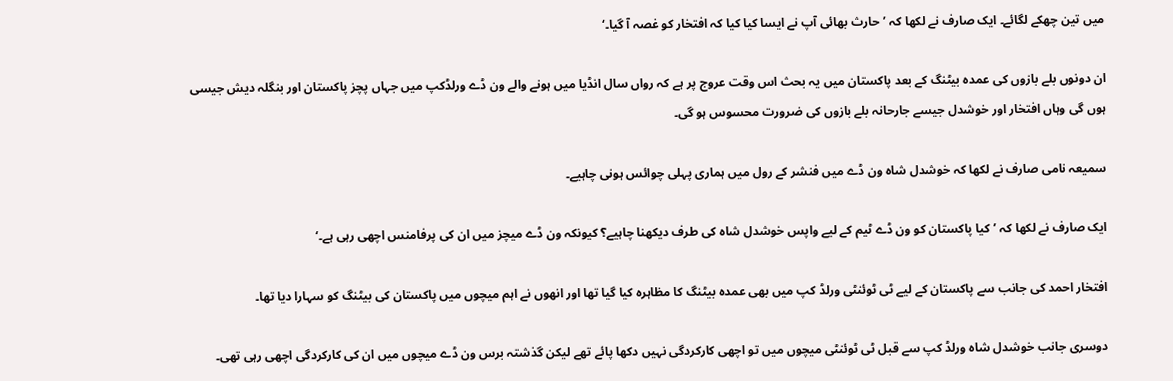میں تین چھکے لگائے۔ ایک صارف نے لکھا کہ ’حارث بھائی آپ نے ایسا کیا کیا کہ افتخار کو غصہ آ گیا۔‘

ان دونوں بلے بازوں کی عمدہ بیٹنگ کے بعد پاکستان میں یہ بحث اس وقت عروج پر ہے کہ رواں سال انڈیا میں ہونے والے ون ڈے ورلڈکپ میں جہاں پچز پاکستان اور بنگلہ دیش جیسی ہوں گی وہاں افتخار اور خوشدل جیسے جارحانہ بلے بازوں کی ضرورت محسوس ہو گی۔

سمیعہ نامی صارف نے لکھا کہ خوشدل شاہ ون ڈے میں فنشر کے رول میں ہماری پہلی چوائس ہونی چاہیے۔

ایک صارف نے لکھا کہ ’کیا پاکستان کو ون ڈے ٹیم کے لیے واپس خوشدل شاہ کی طرف دیکھنا چاہیے؟ کیونکہ ون ڈے میچز میں ان کی پرفامنس اچھی رہی ہے۔‘

افتخار احمد کی جانب سے پاکستان کے لیے ٹی ٹوئنٹی ورلڈ کپ میں بھی عمدہ بیٹنگ کا مظاہرہ کیا گیا تھا اور انھوں نے اہم میچوں میں پاکستان کی بیٹنگ کو سہارا دیا تھا۔

دوسری جانب خوشدل شاہ ورلڈ کپ سے قبل ٹی ٹوئنٹی میچوں میں تو اچھی کارکردگی نہیں دکھا پائے تھے لیکن گذشتہ برس ون ڈے میچوں میں ان کی کارکردگی اچھی رہی تھی۔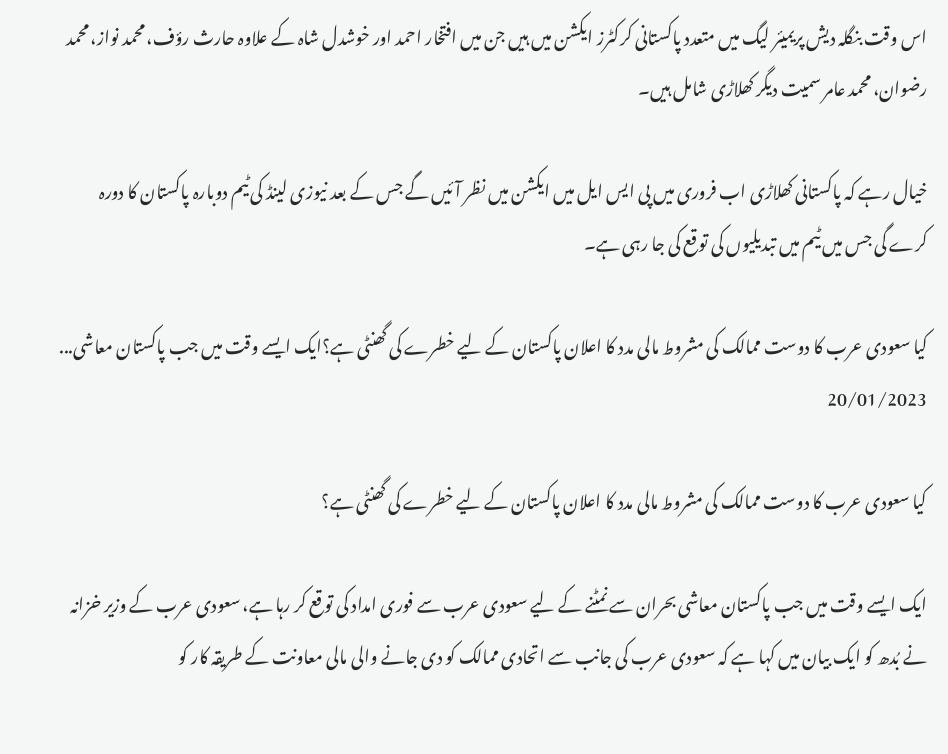اس وقت بنگلہ دیش پریمیئر لیگ میں متعدد پاکستانی کرکٹرز ایکشن میں ہیں جن میں افتخار احمد اور خوشدل شاہ کے علاوہ حارث رؤف، محمد نواز، محمد رضوان، محمد عامر سمیت دیگر کھلاڑی شامل ہیں۔

خیال رہے کہ پاکستانی کھلاڑی اب فروری میں پی ایس ایل میں ایکشن میں نظر آئیں گے جس کے بعد نیوزی لینڈ کی ٹیم دوبارہ پاکستان کا دورہ کرے گی جس میں ٹیم میں تبدیلیوں کی توقع کی جا رہی ہے۔

کیا سعودی عرب کا دوست ممالک کی مشروط مالی مدد کا اعلان پاکستان کے لیے خطرے کی گھنٹی ہے؟ایک ایسے وقت میں جب پاکستان معاشی...
20/01/2023

کیا سعودی عرب کا دوست ممالک کی مشروط مالی مدد کا اعلان پاکستان کے لیے خطرے کی گھنٹی ہے؟

ایک ایسے وقت میں جب پاکستان معاشی بحران سے نمٹنے کے لیے سعودی عرب سے فوری امداد کی توقع کر رہا ہے، سعودی عرب کے وزیر خزانہ نے بُدھ کو ایک بیان میں کہا ہے کہ سعودی عرب کی جانب سے اتحادی ممالک کو دی جانے والی مالی معاونت کے طریقہ کار کو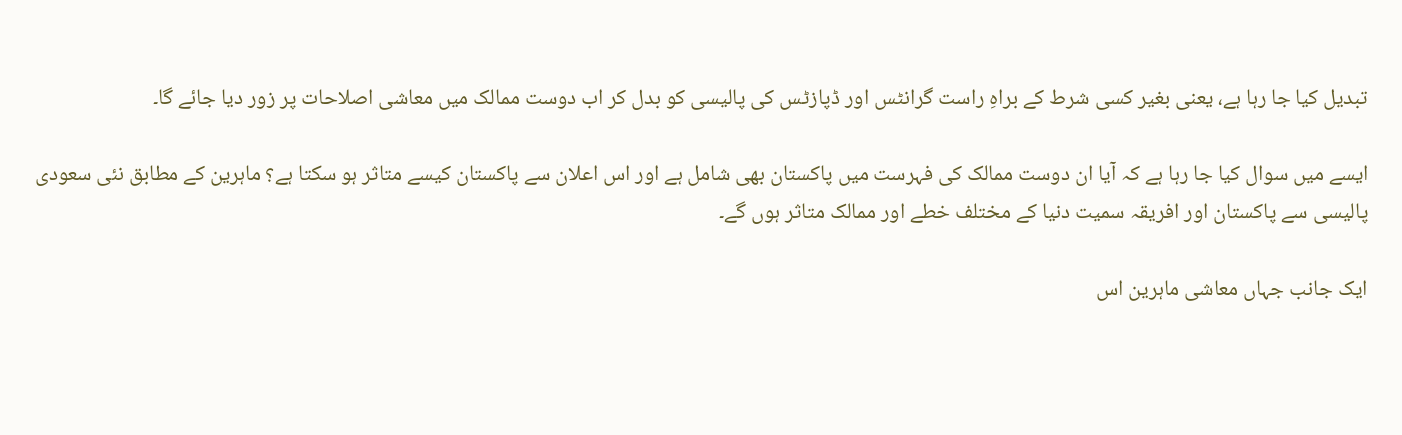تبدیل کیا جا رہا ہے، یعنی بغیر کسی شرط کے براہِ راست گرانٹس اور ڈپازٹس کی پالیسی کو بدل کر اب دوست ممالک میں معاشی اصلاحات پر زور دیا جائے گا۔

ایسے میں سوال کیا جا رہا ہے کہ آیا ان دوست ممالک کی فہرست میں پاکستان بھی شامل ہے اور اس اعلان سے پاکستان کیسے متاثر ہو سکتا ہے؟ ماہرین کے مطابق نئی سعودی پالیسی سے پاکستان اور افریقہ سمیت دنیا کے مختلف خطے اور ممالک متاثر ہوں گے۔

ایک جانب جہاں معاشی ماہرین اس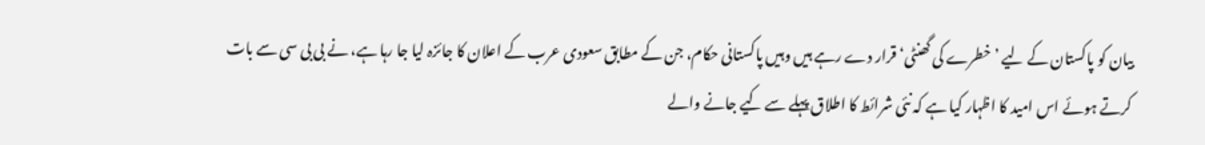بیان کو پاکستان کے لیے ’خطرے کی گھنٹی‘ قرار دے رہے ہیں وہیں پاکستانی حکام، جن کے مطابق سعودی عرب کے اعلان کا جائزہ لیا جا رہا ہے، نے بی بی سی سے بات کرتے ہوئے اس امید کا اظہار کیا ہے کہ نئی شرائط کا اطلاق پہلے سے کیے جانے والے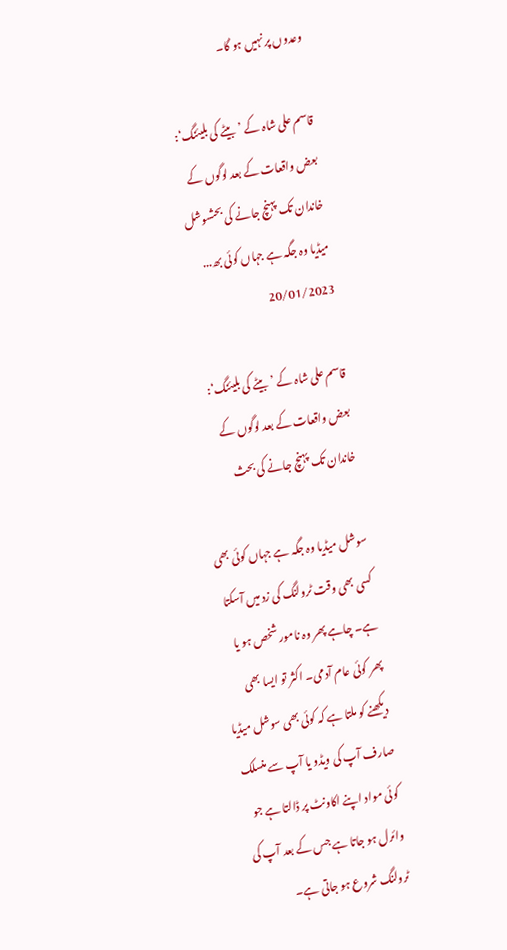وعدوں پر نہیں ہو گا۔

قاسم علی شاہ کے ’بیٹے کی بلیئنگ‘: بعض واقعات کے بعد لوگوں کے خاندان تک پہنچ جانے کی بحثسوشل میڈیا وہ جگہ ہے جہاں کوئی بھ...
20/01/2023

قاسم علی شاہ کے ’بیٹے کی بلیئنگ‘: بعض واقعات کے بعد لوگوں کے خاندان تک پہنچ جانے کی بحث

سوشل میڈیا وہ جگہ ہے جہاں کوئی بھی کسی بھی وقت ٹرولنگ کی زد میں آسکتا ہے۔ چاہے پھر وہ نامور شخص ہو یا پھر کوئی عام آدمی۔ اکثر تو ایسا بھی دیکھنے کو ملتا ہے کہ کوئی بھی سوشل میڈیا صارف آپ کی ویڈو یا آپ سے منسلک کوئی مواد اپنے اکاونٹ پر ڈالتا ہے جو وائرل ہو جاتا ہے جس کے بعد آپ کی ٹرولنگ شروع ہو جاتی ہے۔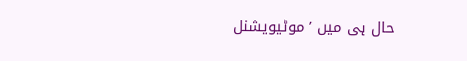حال ہی میں ’موٹیویشنل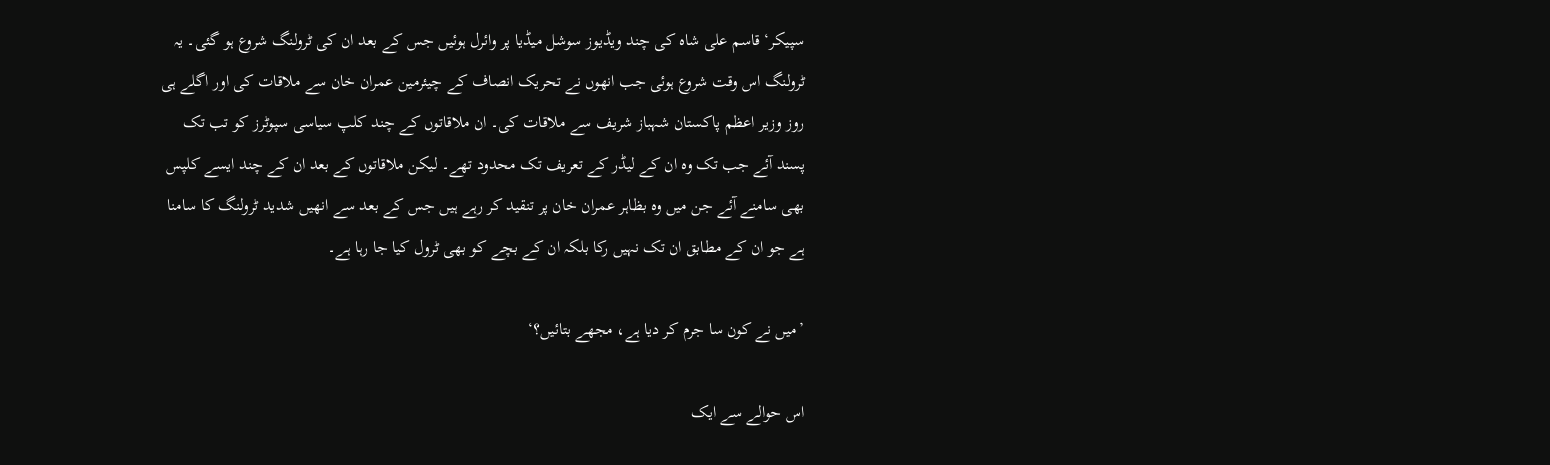سپیکر‘ قاسم علی شاہ کی چند ویڈیوز سوشل میڈیا پر وائرل ہوئیں جس کے بعد ان کی ٹرولنگ شروع ہو گئی۔ یہ ٹرولنگ اس وقت شروع ہوئی جب انھوں نے تحریک انصاف کے چیئرمین عمران خان سے ملاقات کی اور اگلے ہی روز وزیر اعظم پاکستان شہباز شریف سے ملاقات کی۔ ان ملاقاتوں کے چند کلپ سیاسی سپوٹرز کو تب تک پسند آئے جب تک وہ ان کے لیڈر کے تعریف تک محدود تھے۔ لیکن ملاقاتوں کے بعد ان کے چند ایسے کلپس بھی سامنے آئے جن میں وہ بظاہر عمران خان پر تنقید کر رہے ہیں جس کے بعد سے انھیں شدید ٹرولنگ کا سامنا ہے جو ان کے مطابق ان تک نہیں رکا بلکہ ان کے بچے کو بھی ٹرول کیا جا رہا ہے۔

’میں نے کون سا جرم کر دیا ہے، مجھے بتائیں؟‘

اس حوالے سے ایک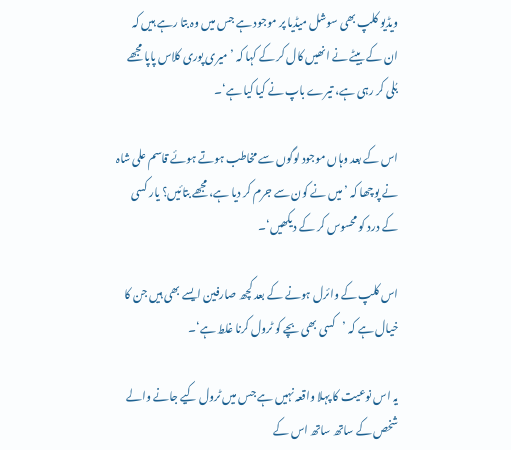ویڈیو کلپ بھی سوشل میڈیا پر موجود ہے جس میں وہ بتا رہے ہیں کہ ان کے بیٹے نے انھیں کال کر کے کہا کہ ’میری پوری کلاس پاپا مجھے بُلی کر رہی ہے، تیرے باپ نے کیا کیا ہے‘۔

اس کے بعد وہاں موجود لوگوں سے مخاطب ہوتے ہوئے قاسم علی شاہ نے پوچھا کہ ’میں نے کون سے جرم کر دیا ہے، مجھے بتائیں؟ یار کسی کے درد کو محسوس کر کے دیکھیں‘۔

اس کلپ کے وائرل ہونے کے بعد کچھ صارفین ایسے بھی ہیں جن کا خیال ہے کہ ’کسی بھی بچے کو ٹرول کرنا غلط ہے‘۔

یہ اس نوعیت کا پہلا واقعہ نہیں ہے جس میں ٹرول کیے جانے والے شخص کے ساتھ ساتھ اس کے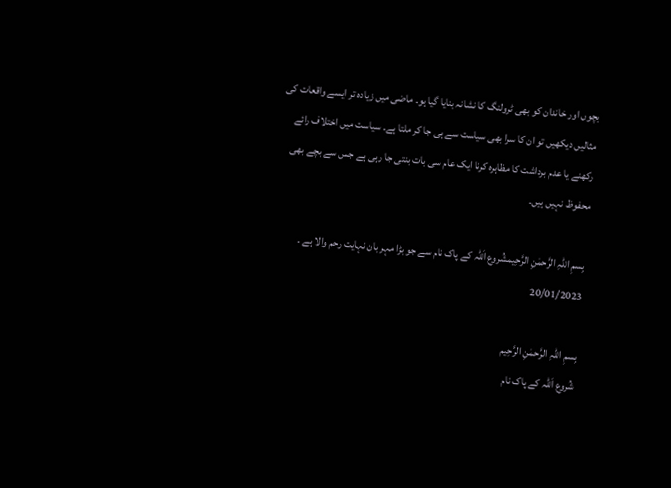بچوں اور خاندان کو بھی ٹرولنگ کا نشانہ بنایا گیا ہو۔ ماضی میں زیادہ تر ایسے واقعات کی مثالیں دیکھیں تو ان کا سرا بھی سیاست سے ہی جا کر ملتا ہے۔ سیاست میں اختلاف رائے رکھنے یا عدم برداشت کا مظاہرہ کرنا ایک عام سی بات بنتی جا رہی ہے جس سے بچے بھی محفوظ نہیں ہیں۔

بِسمِ اللہِ الرَّحمٰنِ الرَّحِيمشُروع اَللہ کے پاک نام سے جو بڑا مہر بان نہايت رحم والا ہے ۔
20/01/2023

بِسمِ اللہِ الرَّحمٰنِ الرَّحِيم
شُروع اَللہ کے پاک نام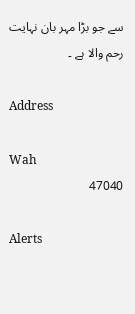سے جو بڑا مہر بان نہايت رحم والا ہے ۔

Address

Wah
47040

Alerts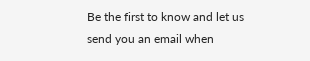Be the first to know and let us send you an email when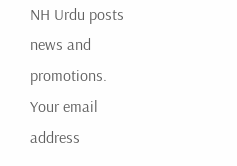NH Urdu posts news and promotions. Your email address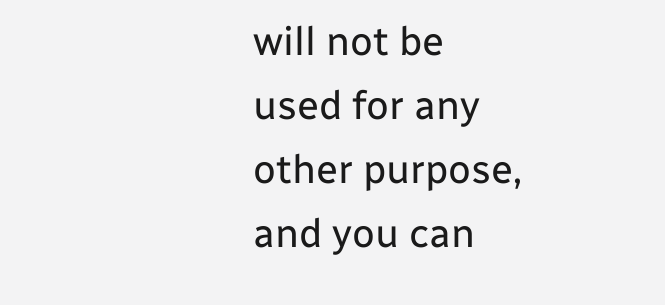will not be used for any other purpose, and you can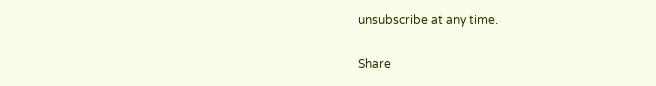unsubscribe at any time.

Share